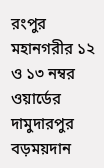রংপুর মহানগরীর ১২ ও ১৩ নম্বর ওয়ার্ডের দামুদারপুর বড়ময়দান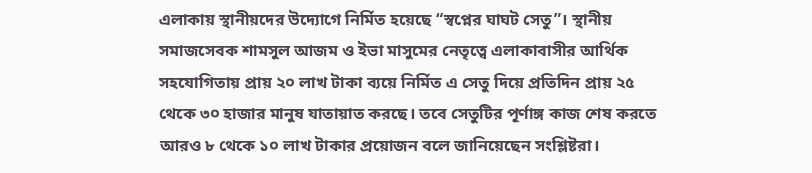এলাকায় স্থানীয়দের উদ্যোগে নির্মিত হয়েছে “স্বপ্নের ঘাঘট সেতু”। স্থানীয় সমাজসেবক শামসুল আজম ও ইভা মাসুমের নেতৃত্বে এলাকাবাসীর আর্থিক সহযোগিতায় প্রায় ২০ লাখ টাকা ব্যয়ে নির্মিত এ সেতু দিয়ে প্রতিদিন প্রায় ২৫ থেকে ৩০ হাজার মানুষ যাতায়াত করছে। তবে সেতুটির পূর্ণাঙ্গ কাজ শেষ করতে আরও ৮ থেকে ১০ লাখ টাকার প্রয়োজন বলে জানিয়েছেন সংশ্লিষ্টরা।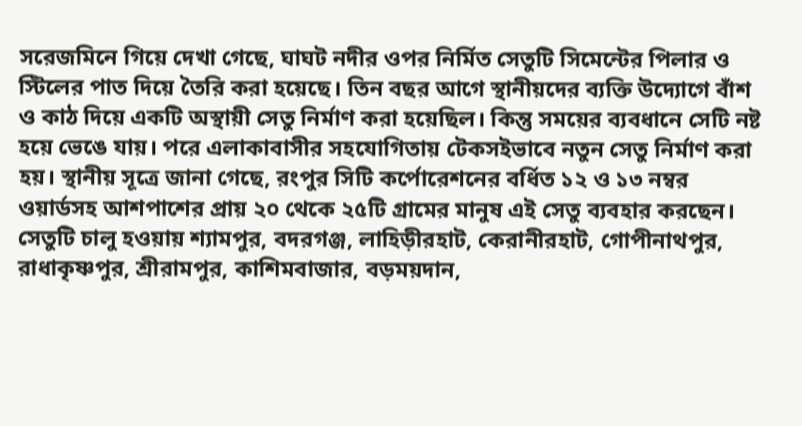সরেজমিনে গিয়ে দেখা গেছে, ঘাঘট নদীর ওপর নির্মিত সেতুটি সিমেন্টের পিলার ও স্টিলের পাত দিয়ে তৈরি করা হয়েছে। তিন বছর আগে স্থানীয়দের ব্যক্তি উদ্যোগে বাঁশ ও কাঠ দিয়ে একটি অস্থায়ী সেতু নির্মাণ করা হয়েছিল। কিন্তু সময়ের ব্যবধানে সেটি নষ্ট হয়ে ভেঙে যায়। পরে এলাকাবাসীর সহযোগিতায় টেকসইভাবে নতুন সেতু নির্মাণ করা হয়। স্থানীয় সূত্রে জানা গেছে, রংপুর সিটি কর্পোরেশনের বর্ধিত ১২ ও ১৩ নম্বর ওয়ার্ডসহ আশপাশের প্রায় ২০ থেকে ২৫টি গ্রামের মানুষ এই সেতু ব্যবহার করছেন।
সেতুটি চালু হওয়ায় শ্যামপুর, বদরগঞ্জ, লাহিড়ীরহাট, কেরানীরহাট, গোপীনাথপুর, রাধাকৃষ্ণপুর, শ্রীরামপুর, কাশিমবাজার, বড়ময়দান,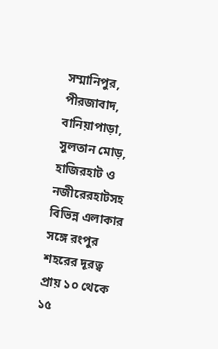সম্মানিপুর, পীরজাবাদ, বানিয়াপাড়া, সুলতান মোড়, হাজিরহাট ও নজীরেরহাটসহ বিভিন্ন এলাকার সঙ্গে রংপুর শহরের দূরত্ব প্রায় ১০ থেকে ১৫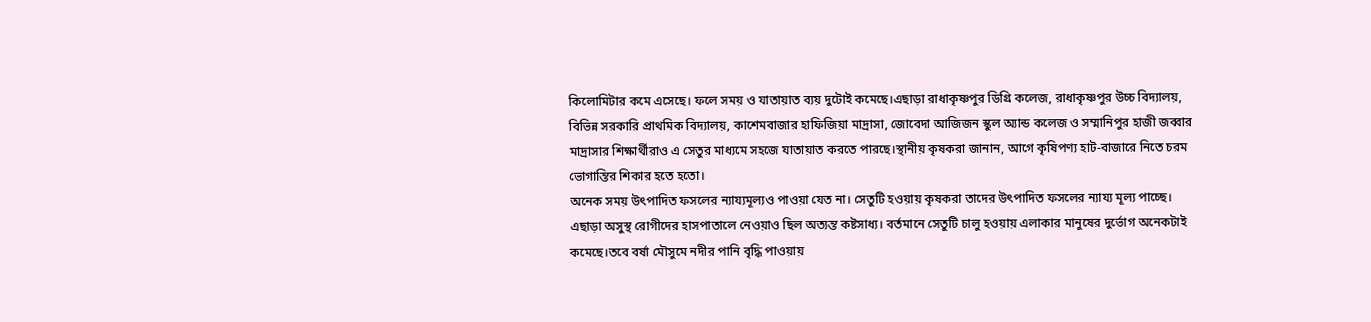কিলোমিটার কমে এসেছে। ফলে সময় ও যাতায়াত ব্যয় দুটোই কমেছে।এছাড়া রাধাকৃষ্ণপুর ডিগ্রি কলেজ, রাধাকৃষ্ণপুর উচ্চ বিদ্যালয়, বিভিন্ন সরকারি প্রাথমিক বিদ্যালয়, কাশেমবাজার হাফিজিয়া মাদ্রাসা, জোবেদা আজিজন স্কুল অ্যান্ড কলেজ ও সম্মানিপুর হাজী জব্বার মাদ্রাসার শিক্ষার্থীরাও এ সেতুর মাধ্যমে সহজে যাতায়াত করতে পারছে।স্থানীয় কৃষকরা জানান, আগে কৃষিপণ্য হাট-বাজারে নিতে চরম ভোগান্তির শিকার হতে হতো।
অনেক সময় উৎপাদিত ফসলের ন্যায্যমূল্যও পাওয়া যেত না। সেতুটি হওয়ায় কৃষকরা তাদের উৎপাদিত ফসলের ন্যায্য মূল্য পাচ্ছে। এছাড়া অসুস্থ রোগীদের হাসপাতালে নেওয়াও ছিল অত্যন্ত কষ্টসাধ্য। বর্তমানে সেতুটি চালু হওয়ায় এলাকার মানুষের দুর্ভোগ অনেকটাই কমেছে।তবে বর্ষা মৌসুমে নদীর পানি বৃদ্ধি পাওয়ায়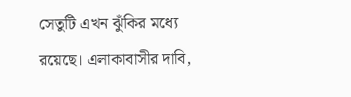সেতুটি এখন ঝুঁকির মধ্যে রয়েছে। এলাকাবাসীর দাবি,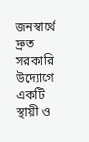জনস্বার্থে দ্রুত সরকারি উদ্যোগে একটি স্থায়ী ও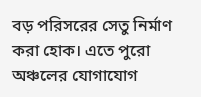বড় পরিসরের সেতু নির্মাণ করা হোক। এতে পুরো অঞ্চলের যোগাযোগ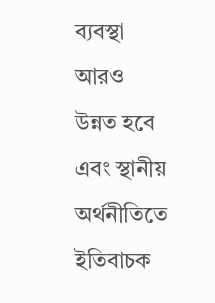ব্যবস্থা আরও উন্নত হবে এবং স্থানীয় অর্থনীতিতে ইতিবাচক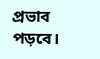প্রভাব পড়বে।